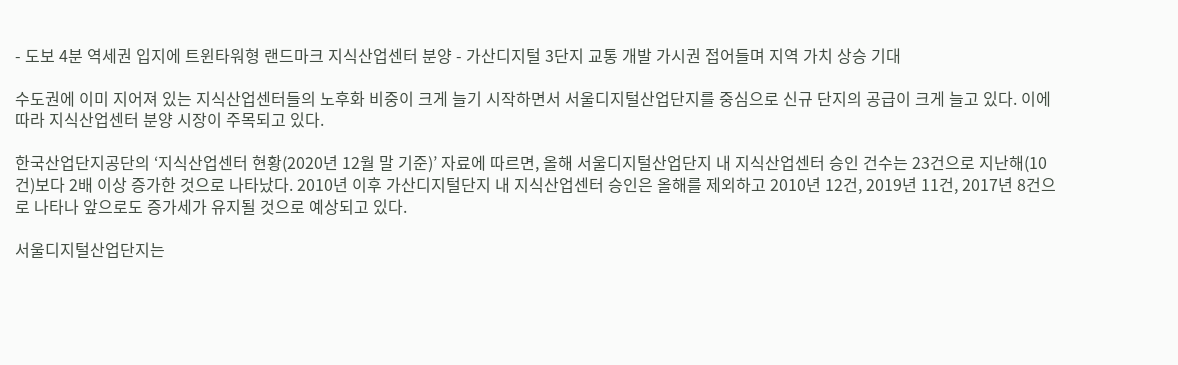- 도보 4분 역세권 입지에 트윈타워형 랜드마크 지식산업센터 분양 - 가산디지털 3단지 교통 개발 가시권 접어들며 지역 가치 상승 기대

수도권에 이미 지어져 있는 지식산업센터들의 노후화 비중이 크게 늘기 시작하면서 서울디지털산업단지를 중심으로 신규 단지의 공급이 크게 늘고 있다. 이에 따라 지식산업센터 분양 시장이 주목되고 있다.

한국산업단지공단의 ‘지식산업센터 현황(2020년 12월 말 기준)’ 자료에 따르면, 올해 서울디지털산업단지 내 지식산업센터 승인 건수는 23건으로 지난해(10건)보다 2배 이상 증가한 것으로 나타났다. 2010년 이후 가산디지털단지 내 지식산업센터 승인은 올해를 제외하고 2010년 12건, 2019년 11건, 2017년 8건으로 나타나 앞으로도 증가세가 유지될 것으로 예상되고 있다.

서울디지털산업단지는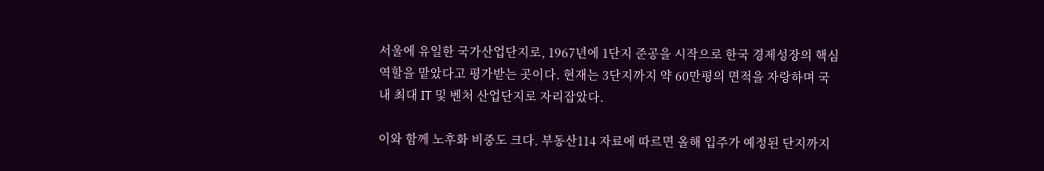서울에 유일한 국가산업단지로, 1967년에 1단지 준공을 시작으로 한국 경제성장의 핵심역할을 맡았다고 평가받는 곳이다. 현재는 3단지까지 약 60만평의 면적을 자랑하며 국내 최대 IT 및 벤처 산업단지로 자리잡았다.

이와 함께 노후화 비중도 크다. 부동산114 자료에 따르면 올해 입주가 예정된 단지까지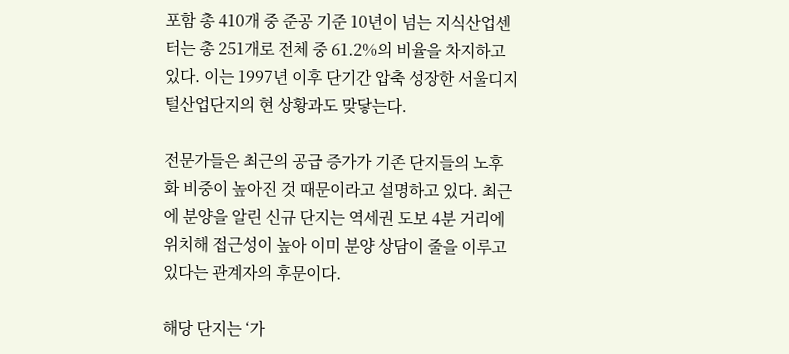포함 총 410개 중 준공 기준 10년이 넘는 지식산업센터는 총 251개로 전체 중 61.2%의 비율을 차지하고 있다. 이는 1997년 이후 단기간 압축 성장한 서울디지털산업단지의 현 상황과도 맞닿는다.

전문가들은 최근의 공급 증가가 기존 단지들의 노후화 비중이 높아진 것 때문이라고 설명하고 있다. 최근에 분양을 알린 신규 단지는 역세권 도보 4분 거리에 위치해 접근성이 높아 이미 분양 상담이 줄을 이루고 있다는 관계자의 후문이다.

해당 단지는 ‘가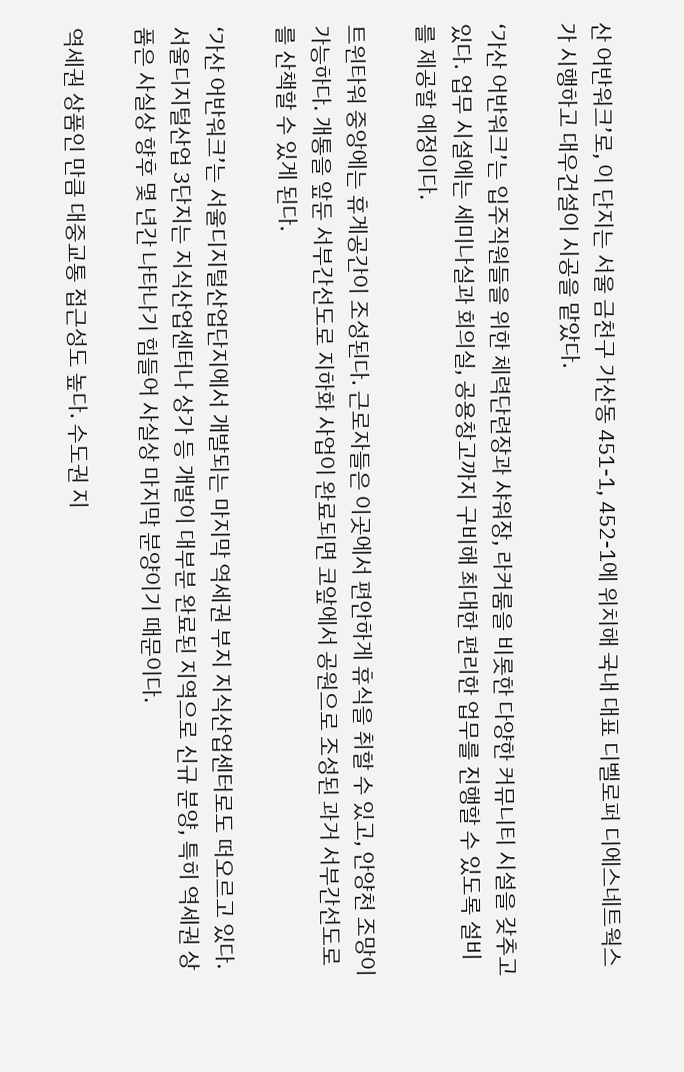산 어반워크’로, 이 단지는 서울 금천구 가산동 451-1, 452-1에 위치해 국내 대표 디벨로퍼 디에스네트웍스가 시행하고 대우건설이 시공을 맡았다.

‘가산 어반워크’는 입주직원들을 위한 체력단련장과 샤워장, 라커룸을 비롯한 다양한 커뮤니티 시설을 갖추고 있다. 업무 시설에는 세미나실과 회의실, 공용창고까지 구비해 최대한 편리한 업무를 진행할 수 있도록 설비를 제공할 예정이다.

트윈타워 중앙에는 휴게공간이 조성된다. 근로자들은 이곳에서 편안하게 휴식을 취할 수 있고, 안양천 조망이 가능하다. 개통을 앞둔 서부간선도로 지하화 사업이 완료되면 코앞에서 공원으로 조성된 과거 서부간선도로를 산책할 수 있게 된다.

‘가산 어반워크’는 서울디지털산업단지에서 개발되는 마지막 역세권 부지 지식산업센터로도 떠오르고 있다. 서울디지털산업 3단지는 지식산업센터나 상가 등 개발이 대부분 완료된 지역으로 신규 분양, 특히 역세권 상품은 사실상 향후 몇 년간 나타나기 힘들어 사실상 마지막 분양이기 때문이다.

역세권 상품인 만큼 대중교통 접근성도 높다. 수도권 지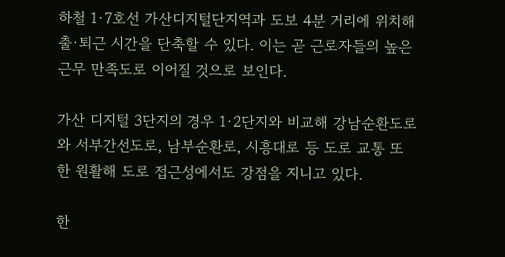하철 1·7호선 가산디지털단지역과 도보 4분 거리에 위치해 출·퇴근 시간을 단축할 수 있다. 이는 곧 근로자들의 높은 근무 만족도로 이어질 것으로 보인다.

가산 디지털 3단지의 경우 1·2단지와 비교해 강남순환도로와 서부간선도로, 남부순환로, 시흥대로 등 도로 교통 또한 원활해 도로 접근성에서도 강점을 지니고 있다.

한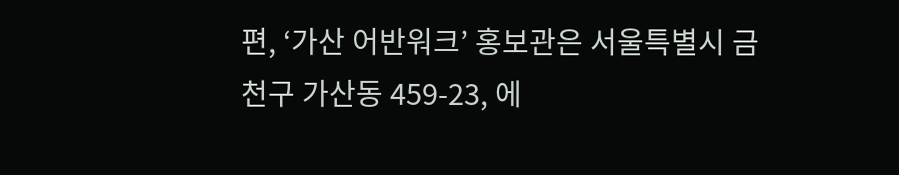편, ‘가산 어반워크’ 홍보관은 서울특별시 금천구 가산동 459-23, 에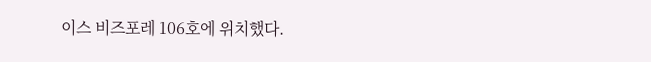이스 비즈포레 106호에 위치했다.